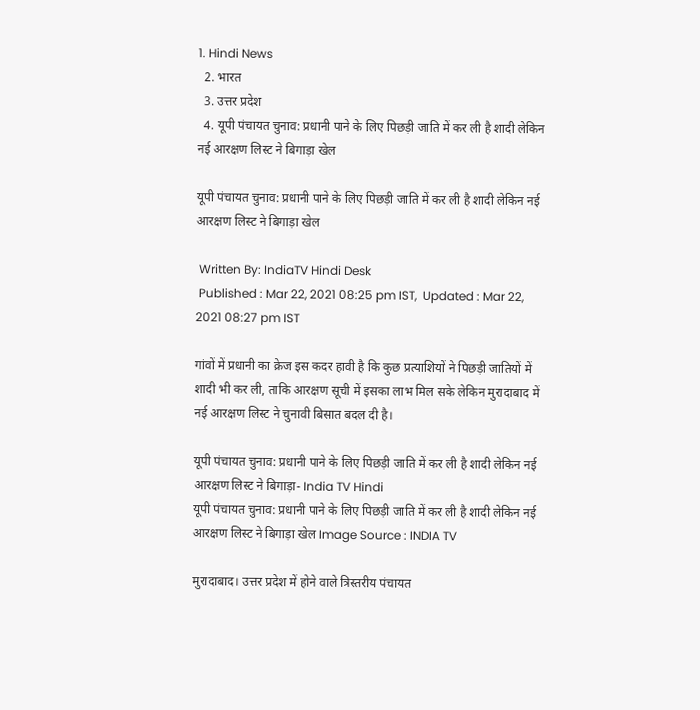1. Hindi News
  2. भारत
  3. उत्तर प्रदेश
  4. यूपी पंचायत चुनाव: प्रधानी पाने के लिए पिछड़ी जाति में कर ली है शादी लेकिन नई आरक्षण लिस्ट ने बिगाड़ा खेल

यूपी पंचायत चुनाव: प्रधानी पाने के लिए पिछड़ी जाति में कर ली है शादी लेकिन नई आरक्षण लिस्ट ने बिगाड़ा खेल

 Written By: IndiaTV Hindi Desk
 Published : Mar 22, 2021 08:25 pm IST,  Updated : Mar 22, 2021 08:27 pm IST

गांवों में प्रधानी का क्रेज इस कदर हावी है कि कुछ प्रत्याशियों ने पिछड़ी जातियों में शादी भी कर ली, ताकि आरक्षण सूची में इसका लाभ मिल सके लेकिन मुरादाबाद में नई आरक्षण लिस्ट ने चुनावी बिसात बदल दी है।

यूपी पंचायत चुनाव: प्रधानी पाने के लिए पिछड़ी जाति में कर ली है शादी लेकिन नई आरक्षण लिस्ट ने बिगाड़ा- India TV Hindi
यूपी पंचायत चुनाव: प्रधानी पाने के लिए पिछड़ी जाति में कर ली है शादी लेकिन नई आरक्षण लिस्ट ने बिगाड़ा खेल Image Source : INDIA TV

मुरादाबाद। उत्तर प्रदेश में होने वाले त्रिस्तरीय पंचायत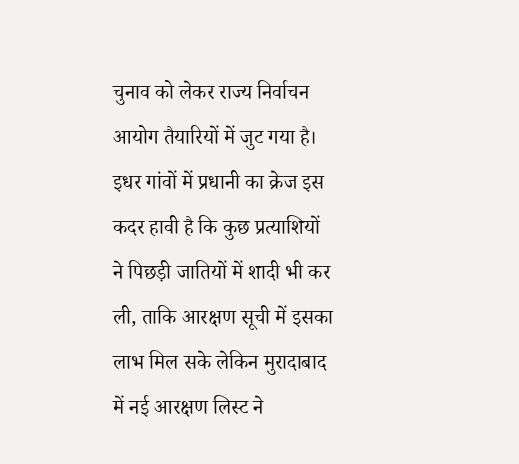चुनाव को लेकर राज्य निर्वाचन आयोग तैयारियों में जुट गया है। इधर गांवों में प्रधानी का क्रेज इस कदर हावी है कि कुछ प्रत्याशियों ने पिछड़ी जातियों में शादी भी कर ली, ताकि आरक्षण सूची में इसका लाभ मिल सके लेकिन मुरादाबाद में नई आरक्षण लिस्ट ने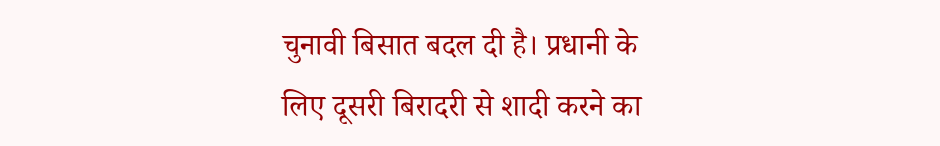चुनावी बिसात बदल दी है। प्रधानी के लिए दूसरी बिरादरी से शादी करने का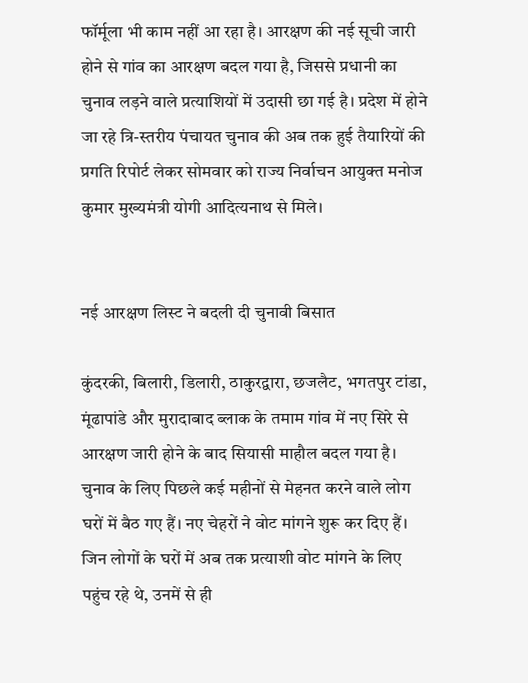फॉर्मूला भी काम नहीं आ रहा है। आरक्षण की नई सूची जारी होने से गांव का आरक्षण बदल गया है, जिससे प्रधानी का चुनाव लड़ने वाले प्रत्याशियों में उदासी छा गई है। प्रदेश में होने जा रहे त्रि-स्तरीय पंचायत चुनाव की अब तक हुई तैयारियों की प्रगति रिपोर्ट लेकर सोमवार को राज्य निर्वाचन आयुक्त मनोज कुमार मुख्यमंत्री योगी आदित्यनाथ से मिले।


नई आरक्षण लिस्ट ने बदली दी चुनावी बिसात

कुंदरकी, बिलारी, डिलारी, ठाकुरद्वारा, छजलैट, भगतपुर टांडा, मूंढापांडे और मुरादाबाद ब्लाक के तमाम गांव में नए सिरे से आरक्षण जारी होने के बाद सियासी माहौल बदल गया है। चुनाव के लिए पिछले कई महीनों से मेहनत करने वाले लोग घरों में बैठ गए हैं। नए चेहरों ने वोट मांगने शुरू कर दिए हैं। जिन लोगों के घरों में अब तक प्रत्याशी वोट मांगने के लिए पहुंच रहे थे, उनमें से ही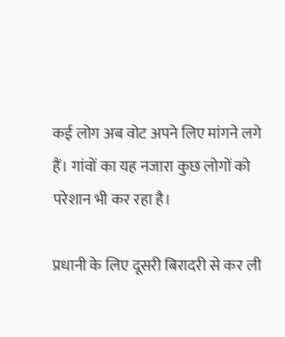कई लोग अब वोट अपने लिए मांगने लगे हैं। गांवों का यह नजारा कुछ लोगों को परेशान भी कर रहा है।

प्रधानी के लिए दूसरी बिरादरी से कर ली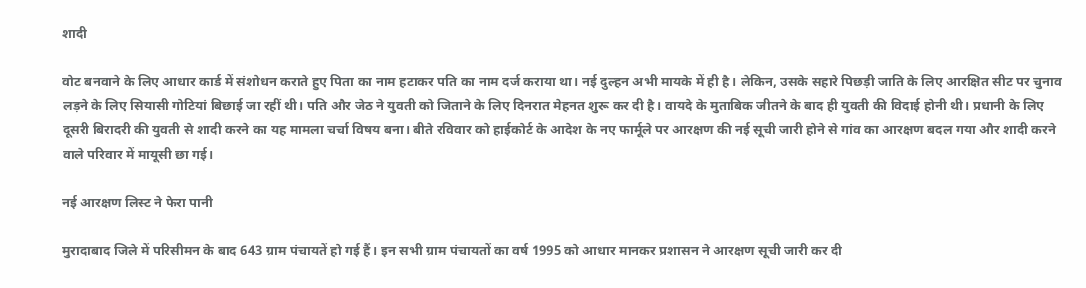शादी

वोट बनवाने के लिए आधार कार्ड में संशोधन कराते हुए पिता का नाम हटाकर पति का नाम दर्ज कराया था। नई दुल्हन अभी मायके में ही है। लेकिन, उसके सहारे पिछड़ी जाति के लिए आरक्षित सीट पर चुनाव लड़ने के लिए सियासी गोटियां बिछाई जा रहीं थी। पति और जेठ ने युवती को जिताने के लिए दिनरात मेहनत शुरू कर दी है। वायदे के मुताबिक जीतने के बाद ही युवती की विदाई होनी थी। प्रधानी के लिए दूसरी बिरादरी की युवती से शादी करने का यह मामला चर्चा विषय बना। बीते रविवार को हाईकोर्ट के आदेश के नए फार्मूले पर आरक्षण की नई सूची जारी होने से गांव का आरक्षण बदल गया और शादी करने वाले परिवार में मायूसी छा गई।

नई आरक्षण लिस्ट ने फेरा पानी

मुरादाबाद जिले में परिसीमन के बाद 643 ग्राम पंचायतें हो गई हैं। इन सभी ग्राम पंचायतों का वर्ष 1995 को आधार मानकर प्रशासन ने आरक्षण सूची जारी कर दी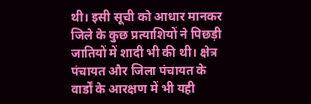थी। इसी सूची को आधार मानकर जिले के कुछ प्रत्याशियों ने पिछड़ी जातियों में शादी भी की थी। क्षेत्र पंचायत और जिला पंचायत के वार्डों के आरक्षण में भी यही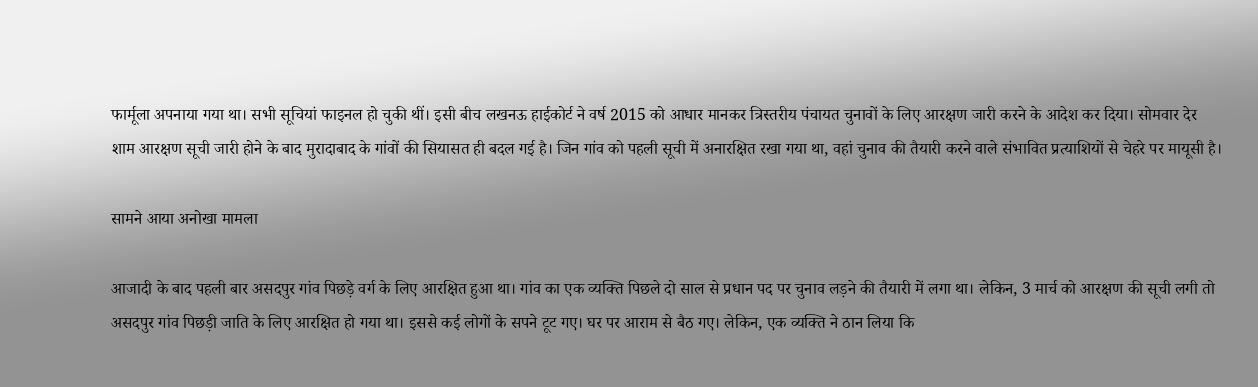फार्मूला अपनाया गया था। सभी सूचियां फाइनल हो चुकी थीं। इसी बीच लखनऊ हाईकोर्ट ने वर्ष 2015 को आधार मानकर त्रिस्तरीय पंचायत चुनावों के लिए आरक्षण जारी करने के आदेश कर दिया। सोमवार देर शाम आरक्षण सूची जारी होने के बाद मुरादाबाद के गांवों की सियासत ही बदल गई है। जिन गांव को पहली सूची में अनारक्षित रखा गया था, वहां चुनाव की तैयारी करने वाले संभावित प्रत्याशियों से चेहरे पर मायूसी है।

सामने आया अनोखा मामला

आजादी के बाद पहली बार असदपुर गांव पिछड़े वर्ग के लिए आरक्षित हुआ था। गांव का एक व्यक्ति पिछले दो साल से प्रधान पद पर चुनाव लड़ने की तैयारी में लगा था। लेकिन, 3 मार्च को आरक्षण की सूची लगी तो असदपुर गांव पिछड़ी जाति के लिए आरक्षित हो गया था। इससे कई लोगों के सपने टूट गए। घर पर आराम से बैठ गए। लेकिन, एक व्यक्ति ने ठान लिया कि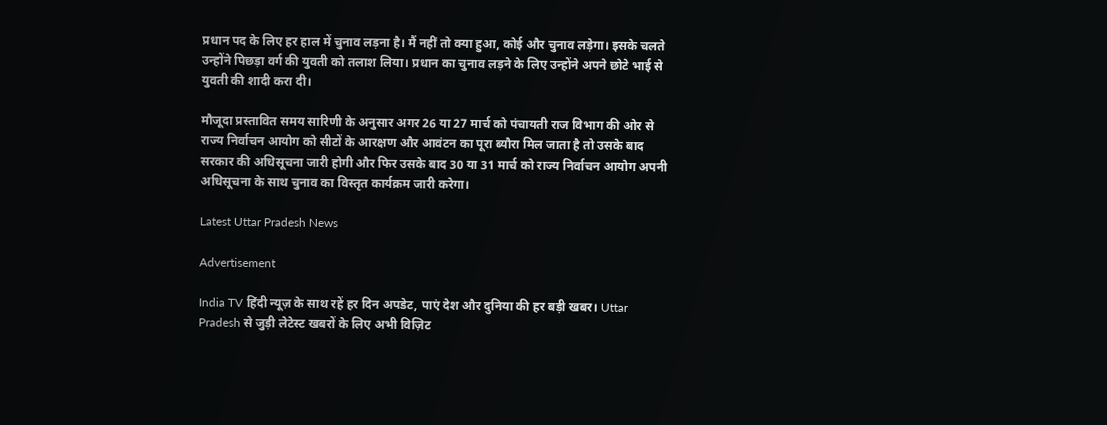प्रधान पद के लिए हर हाल में चुनाव लड़ना है। मैं नहीं तो क्या हुआ, कोई और चुनाव लड़ेगा। इसके चलते उन्होंने पिछड़ा वर्ग की युवती को तलाश लिया। प्रधान का चुनाव लड़ने के लिए उन्होंने अपने छोटे भाई से युवती की शादी करा दी।

मौजूदा प्रस्तावित समय सारिणी के अनुसार अगर 26 या 27 मार्च को पंचायती राज विभाग की ओर से राज्य निर्वाचन आयोग को सीटों के आरक्षण और आवंटन का पूरा ब्यौरा मिल जाता है तो उसके बाद सरकार की अधिसूचना जारी होगी और फिर उसके बाद 30 या 31 मार्च को राज्य निर्वाचन आयोग अपनी अधिसूचना के साथ चुनाव का विस्तृत कार्यक्रम जारी करेगा।

Latest Uttar Pradesh News

Advertisement

India TV हिंदी न्यूज़ के साथ रहें हर दिन अपडेट, पाएं देश और दुनिया की हर बड़ी खबर। Uttar Pradesh से जुड़ी लेटेस्ट खबरों के लिए अभी विज़िट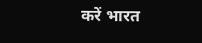करें भारत